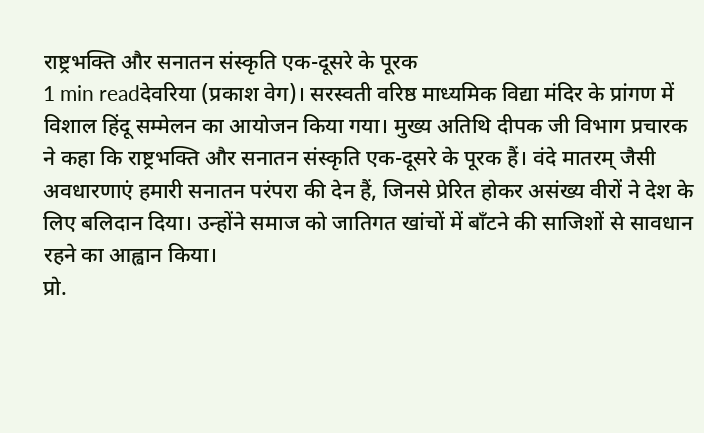राष्ट्रभक्ति और सनातन संस्कृति एक-दूसरे के पूरक
1 min readदेवरिया (प्रकाश वेग)। सरस्वती वरिष्ठ माध्यमिक विद्या मंदिर के प्रांगण में विशाल हिंदू सम्मेलन का आयोजन किया गया। मुख्य अतिथि दीपक जी विभाग प्रचारक ने कहा कि राष्ट्रभक्ति और सनातन संस्कृति एक-दूसरे के पूरक हैं। वंदे मातरम् जैसी अवधारणाएं हमारी सनातन परंपरा की देन हैं, जिनसे प्रेरित होकर असंख्य वीरों ने देश के लिए बलिदान दिया। उन्होंने समाज को जातिगत खांचों में बाँटने की साजिशों से सावधान रहने का आह्वान किया।
प्रो.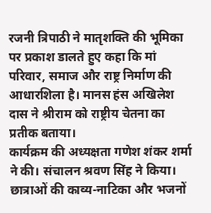रजनी त्रिपाठी ने मातृशक्ति की भूमिका पर प्रकाश डालते हुए कहा कि मां परिवार, समाज और राष्ट्र निर्माण की आधारशिला है। मानस हंस अखिलेश दास ने श्रीराम को राष्ट्रीय चेतना का प्रतीक बताया।
कार्यक्रम की अध्यक्षता गणेश शंकर शर्मा ने की। संचालन श्रवण सिंह ने किया। छात्राओं की काव्य-नाटिका और भजनों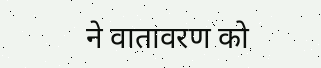ने वातावरण को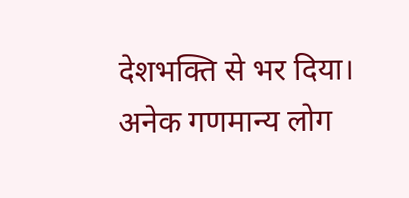देशभक्ति से भर दिया। अनेक गणमान्य लोग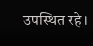उपस्थित रहे।